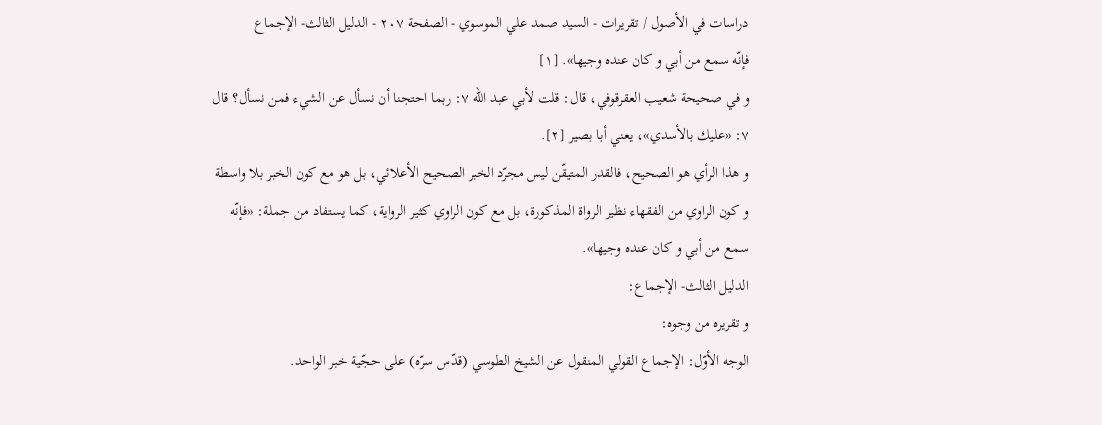دراسات في الأصول / تقريرات - السيد صمد علي الموسوي - الصفحة ٢٠٧ - الدليل الثالث- الإجماع
فإنّه سمع من أبي و كان عنده وجيها». [١]
و في صحيحة شعيب العقرقوفي، قال: قلت لأبي عبد اللّه ٧: ربما احتجنا أن نسأل عن الشيء فمن نسأل؟ قال ٧: «عليك بالأسدي»، يعني أبا بصير [٢].
و هذا الرأي هو الصحيح، فالقدر المتيقّن ليس مجرّد الخبر الصحيح الأعلائي، بل هو مع كون الخبر بلا واسطة و كون الراوي من الفقهاء نظير الرواة المذكورة، بل مع كون الراوي كثير الرواية، كما يستفاد من جملة: «فإنّه سمع من أبي و كان عنده وجيها».
الدليل الثالث- الإجماع:
و تقريره من وجوه:
الوجه الأوّل: الإجماع القولي المنقول عن الشيخ الطوسي (قدّس سرّه) على حجّية خبر الواحد.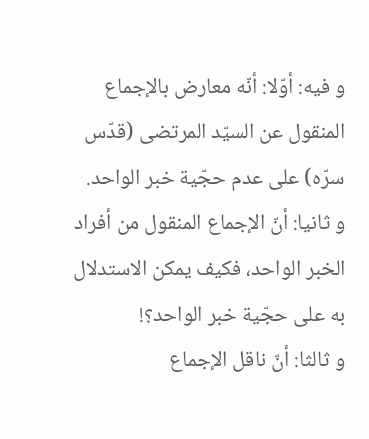و فيه: أوّلا: أنّه معارض بالإجماع المنقول عن السيّد المرتضى (قدّس سرّه) على عدم حجّية خبر الواحد.
و ثانيا: أنّ الإجماع المنقول من أفراد الخبر الواحد، فكيف يمكن الاستدلال به على حجّية خبر الواحد؟!
و ثالثا: أنّ ناقل الإجماع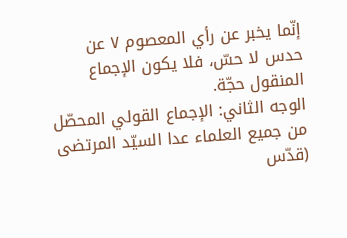إنّما يخبر عن رأي المعصوم ٧ عن حدس لا حسّ، فلا يكون الإجماع المنقول حجّة.
الوجه الثاني: الإجماع القولي المحصّل من جميع العلماء عدا السيّد المرتضى (قدّس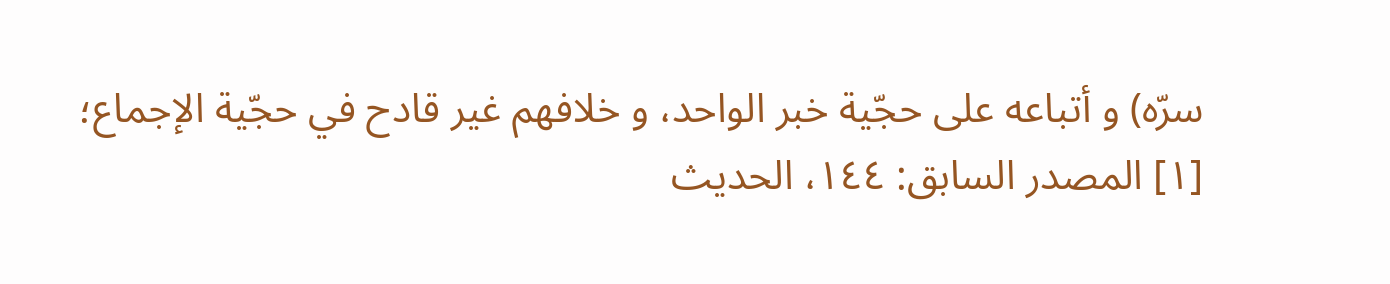سرّه) و أتباعه على حجّية خبر الواحد، و خلافهم غير قادح في حجّية الإجماع؛
[١] المصدر السابق: ١٤٤، الحديث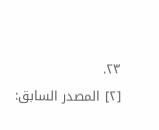٢٣.
[٢] المصدر السابق: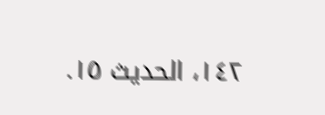١٤٢، الحديث ١٥.